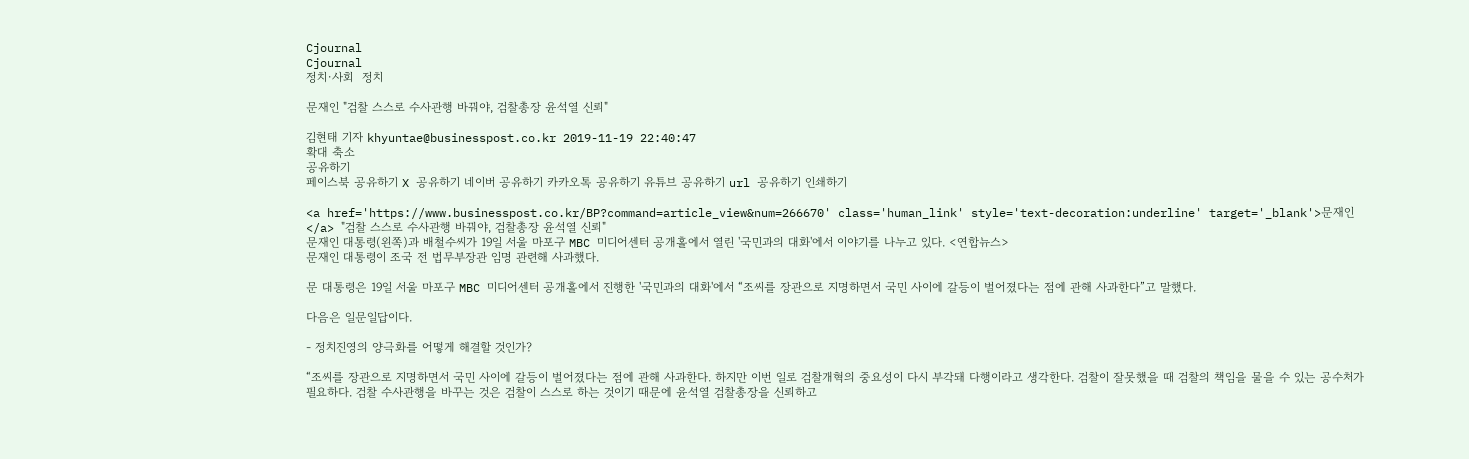Cjournal
Cjournal
정치·사회  정치

문재인 "검찰 스스로 수사관행 바꿔야, 검찰총장 윤석열 신뢰"

김현태 기자 khyuntae@businesspost.co.kr 2019-11-19 22:40:47
확대 축소
공유하기
페이스북 공유하기 X 공유하기 네이버 공유하기 카카오톡 공유하기 유튜브 공유하기 url 공유하기 인쇄하기

<a href='https://www.businesspost.co.kr/BP?command=article_view&num=266670' class='human_link' style='text-decoration:underline' target='_blank'>문재인</a> "검찰 스스로 수사관행 바꿔야, 검찰총장 윤석열 신뢰"
문재인 대통령(왼쪽)과 배철수씨가 19일 서울 마포구 MBC 미디어센터 공개홀에서 열린 '국민과의 대화'에서 이야기를 나누고 있다. <연합뉴스>
문재인 대통령이 조국 전 법무부장관 임명 관련해 사과했다.

문 대통령은 19일 서울 마포구 MBC 미디어센터 공개홀에서 진행한 '국민과의 대화'에서 “조씨를 장관으로 지명하면서 국민 사이에 갈등이 벌어졌다는 점에 관해 사과한다”고 말했다.

다음은 일문일답이다.

- 정치진영의 양극화를 어떻게 해결할 것인가?

“조씨를 장관으로 지명하면서 국민 사이에 갈등이 벌어졌다는 점에 관해 사과한다. 하지만 이번 일로 검찰개혁의 중요성이 다시 부각돼 다행이라고 생각한다. 검찰이 잘못했을 때 검찰의 책임을 물을 수 있는 공수처가 필요하다. 검찰 수사관행을 바꾸는 것은 검찰이 스스로 하는 것이기 때문에 윤석열 검찰총장을 신뢰하고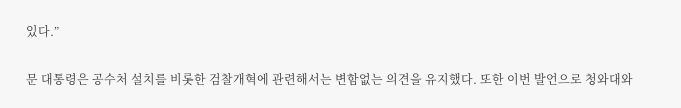있다.”

문 대통령은 공수처 설치를 비롯한 검찰개혁에 관련해서는 변함없는 의견을 유지했다. 또한 이번 발언으로 청와대와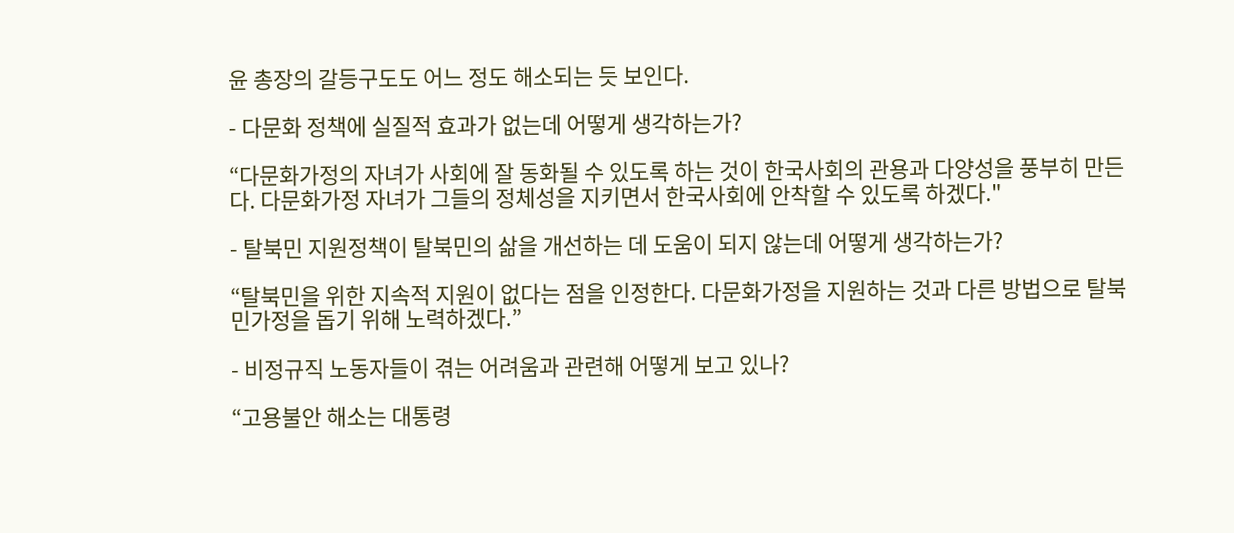윤 총장의 갈등구도도 어느 정도 해소되는 듯 보인다.

- 다문화 정책에 실질적 효과가 없는데 어떻게 생각하는가?

“다문화가정의 자녀가 사회에 잘 동화될 수 있도록 하는 것이 한국사회의 관용과 다양성을 풍부히 만든다. 다문화가정 자녀가 그들의 정체성을 지키면서 한국사회에 안착할 수 있도록 하겠다."

- 탈북민 지원정책이 탈북민의 삶을 개선하는 데 도움이 되지 않는데 어떻게 생각하는가?

“탈북민을 위한 지속적 지원이 없다는 점을 인정한다. 다문화가정을 지원하는 것과 다른 방법으로 탈북민가정을 돕기 위해 노력하겠다.”

- 비정규직 노동자들이 겪는 어려움과 관련해 어떻게 보고 있나?

“고용불안 해소는 대통령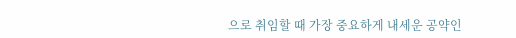으로 취임할 때 가장 중요하게 내세운 공약인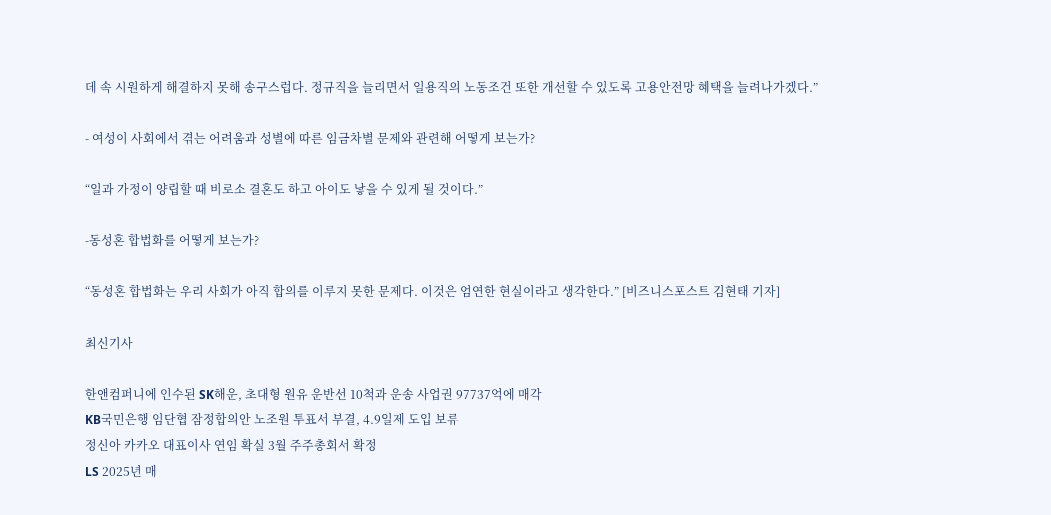데 속 시원하게 해결하지 못해 송구스럽다. 정규직을 늘리면서 일용직의 노동조건 또한 개선할 수 있도록 고용안전망 혜택을 늘려나가겠다.”

- 여성이 사회에서 겪는 어려움과 성별에 따른 임금차별 문제와 관련해 어떻게 보는가?

“일과 가정이 양립할 때 비로소 결혼도 하고 아이도 낳을 수 있게 될 것이다.”

-동성혼 합법화를 어떻게 보는가?

“동성혼 합법화는 우리 사회가 아직 합의를 이루지 못한 문제다. 이것은 엄연한 현실이라고 생각한다.” [비즈니스포스트 김현태 기자]

최신기사

한앤컴퍼니에 인수된 SK해운, 초대형 원유 운반선 10척과 운송 사업권 97737억에 매각
KB국민은행 임단협 잠정합의안 노조원 투표서 부결, 4.9일제 도입 보류
정신아 카카오 대표이사 연임 확실 3월 주주총회서 확정
LS 2025년 매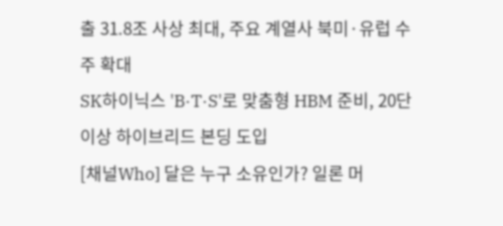출 31.8조 사상 최대, 주요 계열사 북미·유럽 수주 확대
SK하이닉스 'B·T·S'로 맞춤형 HBM 준비, 20단 이상 하이브리드 본딩 도입
[채널Who] 달은 누구 소유인가? 일론 머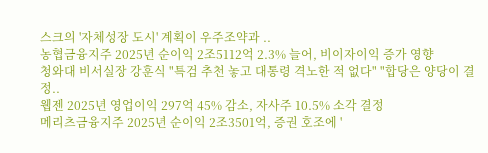스크의 '자체성장 도시' 계획이 우주조약과 ..
농협금융지주 2025년 순이익 2조5112억 2.3% 늘어, 비이자이익 증가 영향
청와대 비서실장 강훈식 "특검 추천 놓고 대통령 격노한 적 없다" "합당은 양당이 결정..
웹젠 2025년 영업이익 297억 45% 감소, 자사주 10.5% 소각 결정
메리츠금융지주 2025년 순이익 2조3501억, 증권 호조에 '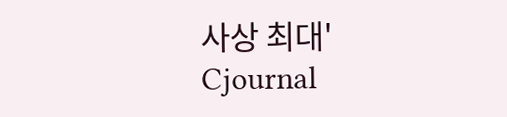사상 최대'
Cjournal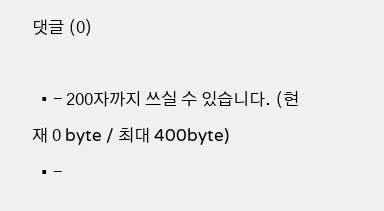댓글 (0)

  • - 200자까지 쓰실 수 있습니다. (현재 0 byte / 최대 400byte)
  • -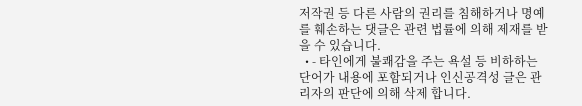저작권 등 다른 사람의 권리를 침해하거나 명예를 훼손하는 댓글은 관련 법률에 의해 제재를 받을 수 있습니다.
  • - 타인에게 불쾌감을 주는 욕설 등 비하하는 단어가 내용에 포함되거나 인신공격성 글은 관리자의 판단에 의해 삭제 합니다.